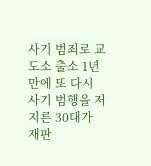사기 범죄로 교도소 출소 1년 만에 또 다시 사기 범행을 저지른 30대가 재판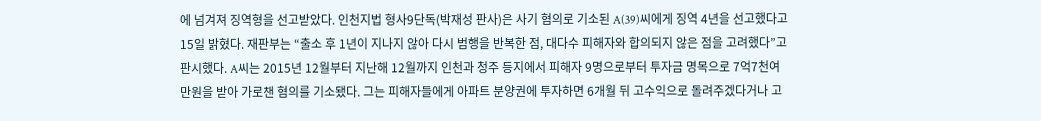에 넘겨져 징역형을 선고받았다. 인천지법 형사9단독(박재성 판사)은 사기 혐의로 기소된 A(39)씨에게 징역 4년을 선고했다고 15일 밝혔다. 재판부는 “출소 후 1년이 지나지 않아 다시 범행을 반복한 점, 대다수 피해자와 합의되지 않은 점을 고려했다”고 판시했다. A씨는 2015년 12월부터 지난해 12월까지 인천과 청주 등지에서 피해자 9명으로부터 투자금 명목으로 7억7천여만원을 받아 가로챈 혐의를 기소됐다. 그는 피해자들에게 아파트 분양권에 투자하면 6개월 뒤 고수익으로 돌려주겠다거나 고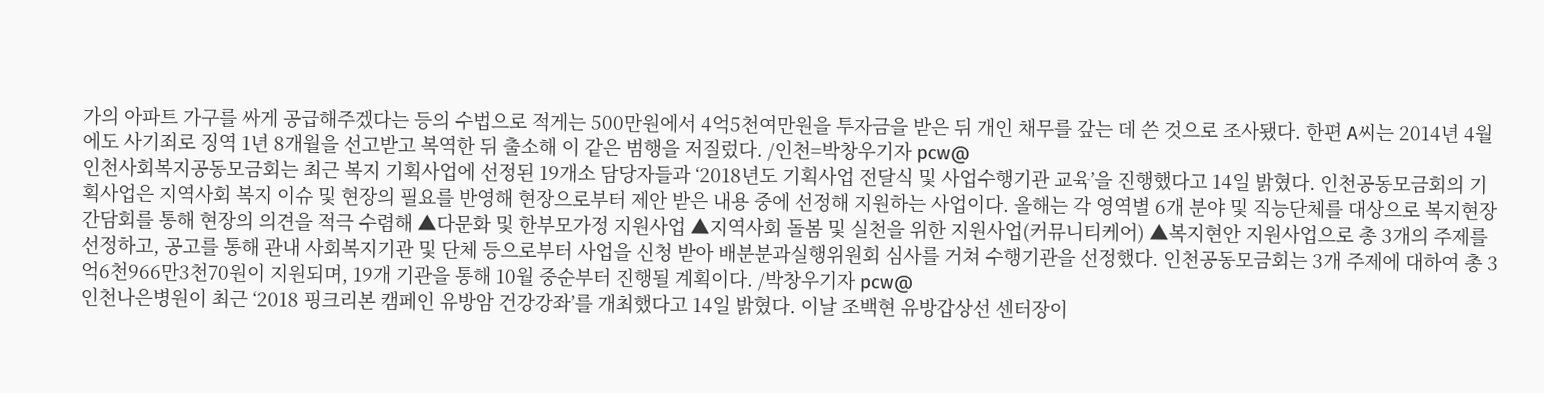가의 아파트 가구를 싸게 공급해주겠다는 등의 수법으로 적게는 500만원에서 4억5천여만원을 투자금을 받은 뒤 개인 채무를 갚는 데 쓴 것으로 조사됐다. 한편 A씨는 2014년 4월에도 사기죄로 징역 1년 8개월을 선고받고 복역한 뒤 출소해 이 같은 범행을 저질렀다. /인천=박창우기자 pcw@
인천사회복지공동모금회는 최근 복지 기획사업에 선정된 19개소 담당자들과 ‘2018년도 기획사업 전달식 및 사업수행기관 교육’을 진행했다고 14일 밝혔다. 인천공동모금회의 기획사업은 지역사회 복지 이슈 및 현장의 필요를 반영해 현장으로부터 제안 받은 내용 중에 선정해 지원하는 사업이다. 올해는 각 영역별 6개 분야 및 직능단체를 대상으로 복지현장 간담회를 통해 현장의 의견을 적극 수렴해 ▲다문화 및 한부모가정 지원사업 ▲지역사회 돌봄 및 실천을 위한 지원사업(커뮤니티케어) ▲복지현안 지원사업으로 총 3개의 주제를 선정하고, 공고를 통해 관내 사회복지기관 및 단체 등으로부터 사업을 신청 받아 배분분과실행위원회 심사를 거쳐 수행기관을 선정했다. 인천공동모금회는 3개 주제에 대하여 총 3억6천966만3천70원이 지원되며, 19개 기관을 통해 10월 중순부터 진행될 계획이다. /박창우기자 pcw@
인천나은병원이 최근 ‘2018 핑크리본 캠페인 유방암 건강강좌’를 개최했다고 14일 밝혔다. 이날 조백현 유방갑상선 센터장이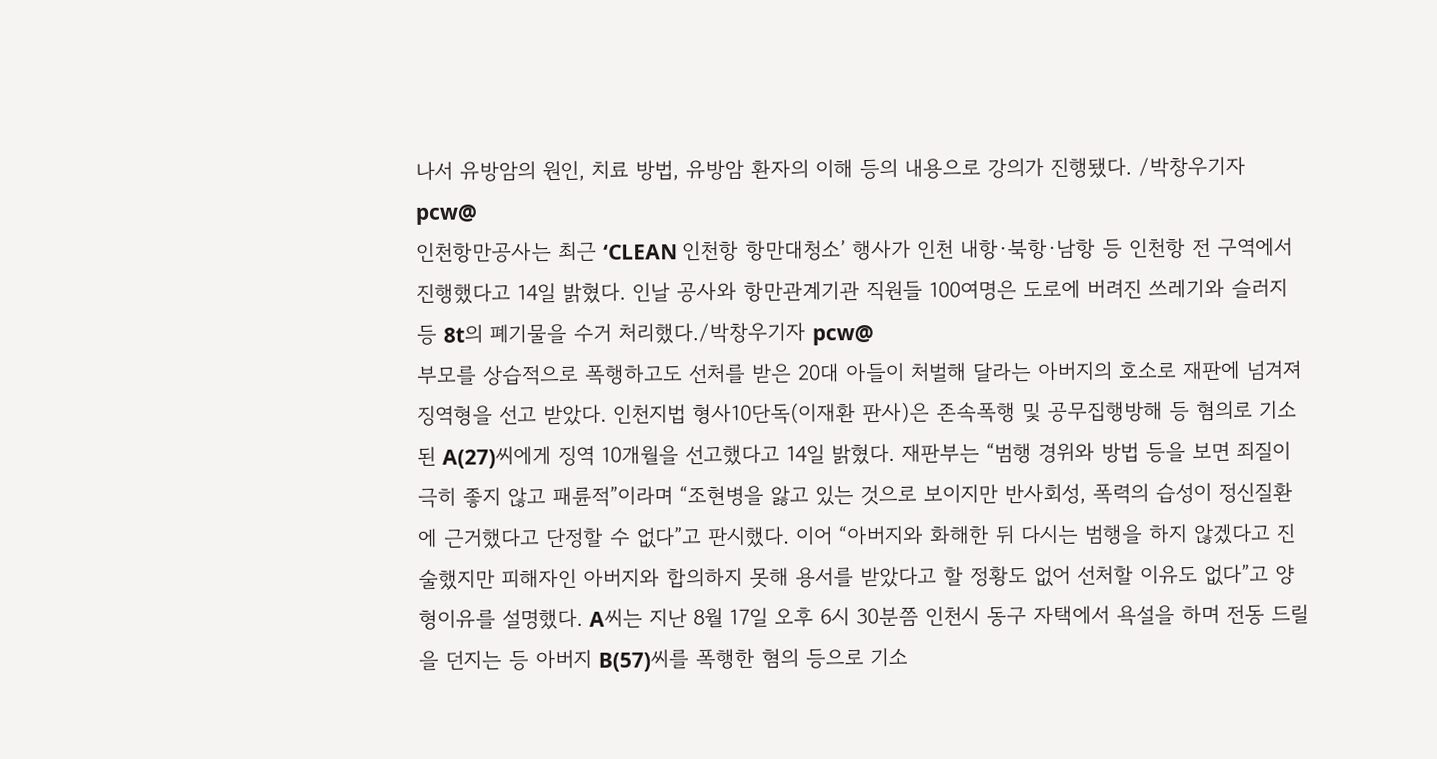나서 유방암의 원인, 치료 방법, 유방암 환자의 이해 등의 내용으로 강의가 진행됐다. /박창우기자 pcw@
인천항만공사는 최근 ‘CLEAN 인천항 항만대청소’ 행사가 인천 내항·북항·남항 등 인천항 전 구역에서 진행했다고 14일 밝혔다. 인날 공사와 항만관계기관 직원들 100여명은 도로에 버려진 쓰레기와 슬러지 등 8t의 폐기물을 수거 처리했다./박창우기자 pcw@
부모를 상습적으로 폭행하고도 선처를 받은 20대 아들이 처벌해 달라는 아버지의 호소로 재판에 넘겨져 징역형을 선고 받았다. 인천지법 형사10단독(이재환 판사)은 존속폭행 및 공무집행방해 등 혐의로 기소된 A(27)씨에게 징역 10개월을 선고했다고 14일 밝혔다. 재판부는 “범행 경위와 방법 등을 보면 죄질이 극히 좋지 않고 패륜적”이라며 “조현병을 앓고 있는 것으로 보이지만 반사회성, 폭력의 습성이 정신질환에 근거했다고 단정할 수 없다”고 판시했다. 이어 “아버지와 화해한 뒤 다시는 범행을 하지 않겠다고 진술했지만 피해자인 아버지와 합의하지 못해 용서를 받았다고 할 정황도 없어 선처할 이유도 없다”고 양형이유를 설명했다. A씨는 지난 8월 17일 오후 6시 30분쯤 인천시 동구 자택에서 욕설을 하며 전동 드릴을 던지는 등 아버지 B(57)씨를 폭행한 혐의 등으로 기소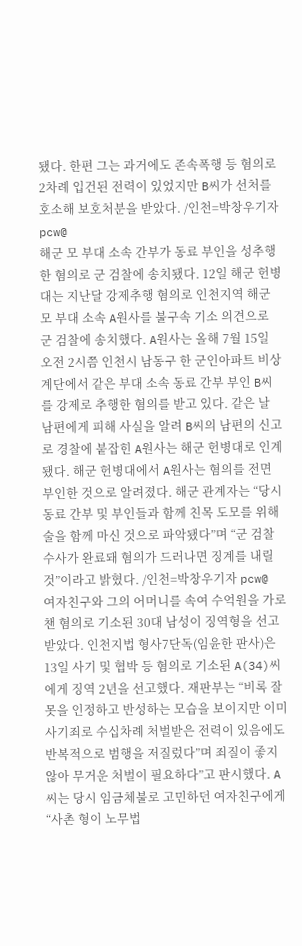됐다. 한편 그는 과거에도 존속폭행 등 혐의로 2차례 입건된 전력이 있었지만 B씨가 선처를 호소해 보호처분을 받았다. /인천=박창우기자 pcw@
해군 모 부대 소속 간부가 동료 부인을 성추행한 혐의로 군 검찰에 송치됐다. 12일 해군 헌병대는 지난달 강제추행 혐의로 인천지역 해군 모 부대 소속 A원사를 불구속 기소 의견으로 군 검찰에 송치했다. A원사는 올해 7월 15일 오전 2시쯤 인천시 남동구 한 군인아파트 비상계단에서 같은 부대 소속 동료 간부 부인 B씨를 강제로 추행한 혐의를 받고 있다. 같은 날 남편에게 피해 사실을 알려 B씨의 남편의 신고로 경찰에 붙잡힌 A원사는 해군 헌병대로 인계됐다. 해군 헌병대에서 A원사는 혐의를 전면 부인한 것으로 알려졌다. 해군 관계자는 “당시 동료 간부 및 부인들과 함께 친목 도모를 위해 술을 함께 마신 것으로 파악됐다”며 “군 검찰 수사가 완료돼 혐의가 드러나면 징계를 내릴 것”이라고 밝혔다. /인천=박창우기자 pcw@
여자친구와 그의 어머니를 속여 수억원을 가로챈 혐의로 기소된 30대 남성이 징역형을 선고받았다. 인천지법 형사7단독(임윤한 판사)은 13일 사기 및 협박 등 혐의로 기소된 A(34)씨에게 징역 2년을 선고했다. 재판부는 “비록 잘못을 인정하고 반성하는 모습을 보이지만 이미 사기죄로 수십차례 처벌받은 전력이 있음에도 반복적으로 범행을 저질렀다”며 죄질이 좋지 않아 무거운 처벌이 필요하다”고 판시했다. A씨는 당시 임금체불로 고민하던 여자친구에게 “사촌 형이 노무법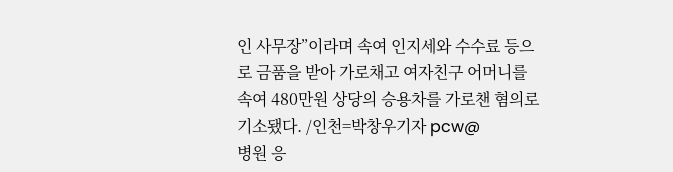인 사무장”이라며 속여 인지세와 수수료 등으로 금품을 받아 가로채고 여자친구 어머니를 속여 480만원 상당의 승용차를 가로챈 혐의로 기소됐다. /인천=박창우기자 pcw@
병원 응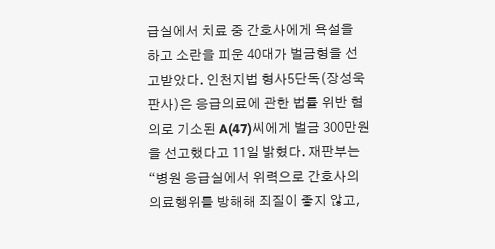급실에서 치료 중 간호사에게 욕설을 하고 소란을 피운 40대가 벌금형을 선고받았다. 인천지법 형사5단독(장성욱 판사)은 응급의료에 관한 법률 위반 혐의로 기소된 A(47)씨에게 벌금 300만원을 선고했다고 11일 밝혔다. 재판부는 “병원 응급실에서 위력으로 간호사의 의료행위를 방해해 죄질이 좋지 않고,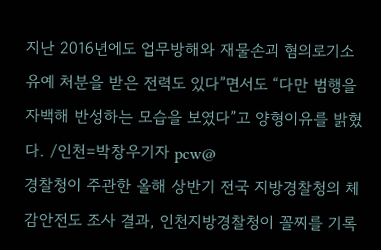지난 2016년에도 업무방해와 재물손괴 혐의로기소유예 처분을 받은 전력도 있다”면서도 “다만 범행을 자백해 반성하는 모습을 보였다”고 양형이유를 밝혔다. /인천=박창우기자 pcw@
경찰청이 주관한 올해 상반기 전국 지방경찰청의 체감안전도 조사 결과, 인천지방경찰청이 꼴찌를 기록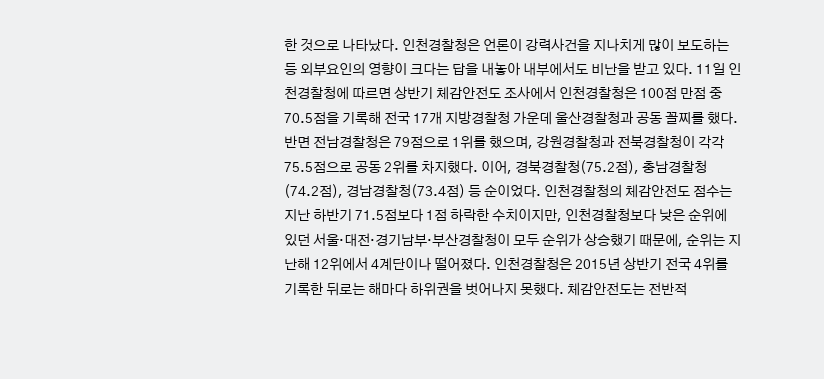한 것으로 나타났다. 인천경찰청은 언론이 강력사건을 지나치게 많이 보도하는 등 외부요인의 영향이 크다는 답을 내놓아 내부에서도 비난을 받고 있다. 11일 인천경찰청에 따르면 상반기 체감안전도 조사에서 인천경찰청은 100점 만점 중 70.5점을 기록해 전국 17개 지방경찰청 가운데 울산경찰청과 공동 꼴찌를 했다. 반면 전남경찰청은 79점으로 1위를 했으며, 강원경찰청과 전북경찰청이 각각 75.5점으로 공동 2위를 차지했다. 이어, 경북경찰청(75.2점), 충남경찰청(74.2점), 경남경찰청(73.4점) 등 순이었다. 인천경찰청의 체감안전도 점수는 지난 하반기 71.5점보다 1점 하락한 수치이지만, 인천경찰청보다 낮은 순위에 있던 서울·대전·경기남부·부산경찰청이 모두 순위가 상승했기 때문에, 순위는 지난해 12위에서 4계단이나 떨어졌다. 인천경찰청은 2015년 상반기 전국 4위를 기록한 뒤로는 해마다 하위권을 벗어나지 못했다. 체감안전도는 전반적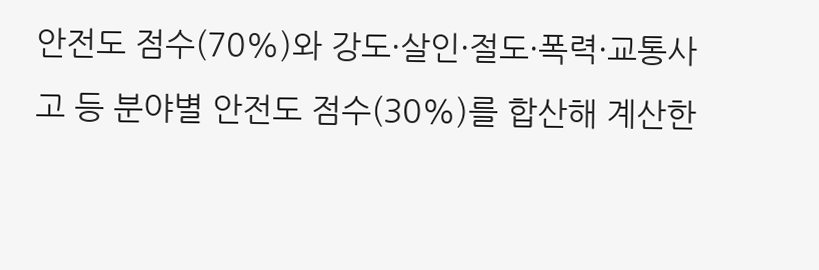안전도 점수(70%)와 강도·살인·절도·폭력·교통사고 등 분야별 안전도 점수(30%)를 합산해 계산한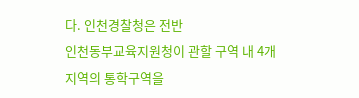다. 인천경찰청은 전반
인천동부교육지원청이 관할 구역 내 4개 지역의 통학구역을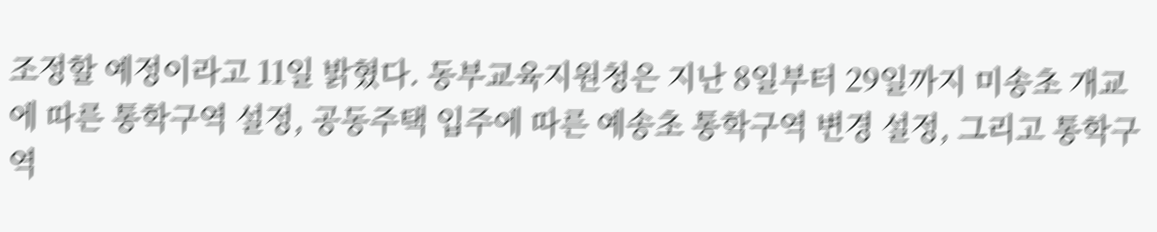조정할 예정이라고 11일 밝혔다. 동부교육지원청은 지난 8일부터 29일까지 미송초 개교에 따른 통학구역 설정, 공동주택 입주에 따른 예송초 통학구역 변경 설정, 그리고 통학구역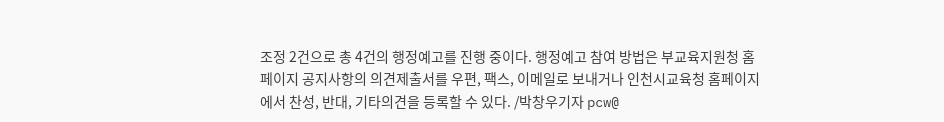조정 2건으로 총 4건의 행정예고를 진행 중이다. 행정예고 참여 방법은 부교육지원청 홈페이지 공지사항의 의견제출서를 우편, 팩스, 이메일로 보내거나 인천시교육청 홈페이지에서 찬성, 반대, 기타의견을 등록할 수 있다. /박창우기자 pcw@